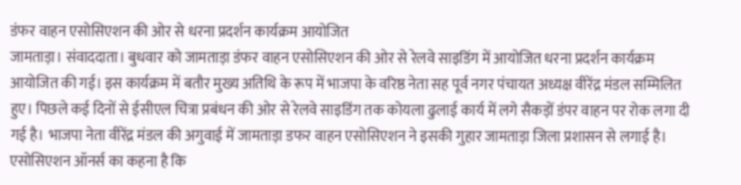डंफर वाहन एसोसिएशन की ओर से धरना प्रदर्शन कार्यक्रम आयोजित
जामताड़ा। संवाददाता। बुधवार को जामताड़ा डंफर वाहन एसोसिएशन की ओर से रेलवे साइडिंग में आयोजित धरना प्रदर्शन कार्यक्रम आयोजित की गई। इस कार्यक्रम में बतौर मुख्य अतिथि के रूप में भाजपा के वरिष्ठ नेता सह पूर्व नगर पंचायत अध्यक्ष वीरेंद्र मंडल सम्मिलित हुए। पिछले कई दिनों से ईसीएल चित्रा प्रबंधन की ओर से रेलवे साइडिंग तक कोयला ढुलाई कार्य में लगे सैकड़ों डंपर वाहन पर रोक लगा दी गई है। भाजपा नेता वीरेंद्र मंडल की अगुवाई में जामताड़ा डफर वाहन एसोसिएशन ने इसकी गुहार जामताड़ा जिला प्रशासन से लगाई है। एसोसिएशन ऑनर्स का कहना है कि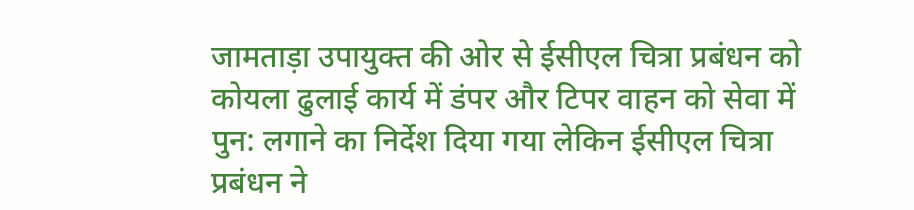जामताड़ा उपायुक्त की ओर से ईसीएल चित्रा प्रबंधन को कोयला ढुलाई कार्य में डंपर और टिपर वाहन को सेवा में पुन: लगाने का निर्देश दिया गया लेकिन ईसीएल चित्रा प्रबंधन ने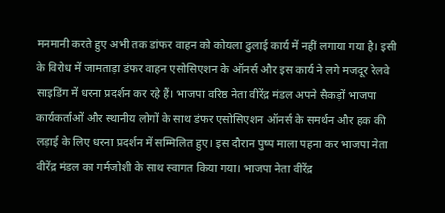मनमानी करते हुए अभी तक डांफर वाहन को कोयला ढुलाई कार्य में नहीं लगाया गया है। इसी के विरोध में जामताड़ा डंफर वाहन एसोसिएशन के ऑनर्स और इस कार्य ने लगे मजदूर रेलवे साइडिंग में धरना प्रदर्शन कर रहे हैं। भाजपा वरिष्ठ नेता वीरेंद्र मंडल अपने सैकड़ों भाजपा कार्यकर्ताओं और स्थानीय लोगों के साथ डंफर एसोसिएशन ऑनर्स के समर्थन और हक की लड़ाई के लिए धरना प्रदर्शन में सम्मिलित हुए। इस दौरान पुष्प माला पहना कर भाजपा नेता वीरेंद्र मंडल का गर्मजोशी के साथ स्वागत किया गया। भाजपा नेता वीरेंद्र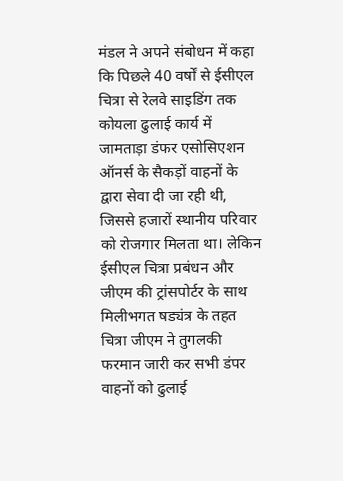मंडल ने अपने संबोधन में कहा कि पिछले 40 वर्षों से ईसीएल चित्रा से रेलवे साइडिंग तक कोयला ढुलाई कार्य में जामताड़ा डंफर एसोसिएशन ऑनर्स के सैकड़ों वाहनों के द्वारा सेवा दी जा रही थी, जिससे हजारों स्थानीय परिवार को रोजगार मिलता था। लेकिन ईसीएल चित्रा प्रबंधन और जीएम की ट्रांसपोर्टर के साथ मिलीभगत षड्यंत्र के तहत चित्रा जीएम ने तुगलकी फरमान जारी कर सभी डंपर वाहनों को ढुलाई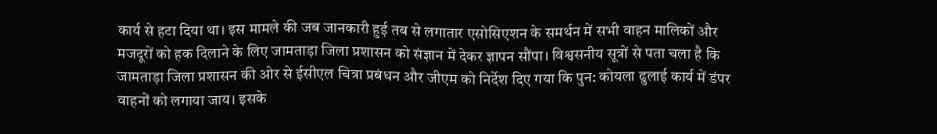कार्य से हटा दिया था। इस मामले की जब जानकारी हुई तब से लगातार एसोसिएशन के समर्थन में सभी वाहन मालिकों और मजदूरों को हक दिलाने के लिए जामताड़ा जिला प्रशासन को संज्ञान में देकर ज्ञापन सौंपा। विश्वसनीय सूत्रों से पता चला है कि जामताड़ा जिला प्रशासन की ओर से ईसीएल चित्रा प्रबंधन और जीएम को निर्देश दिए गया कि पुन: कोयला ढुलाई कार्य में डंपर वाहनों को लगाया जाय। इसके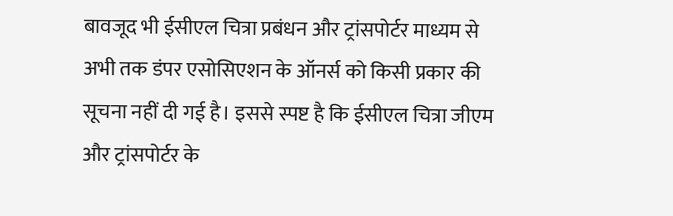बावजूद भी ईसीएल चित्रा प्रबंधन और ट्रांसपोर्टर माध्यम से अभी तक डंपर एसोसिएशन के ऑनर्स को किसी प्रकार की सूचना नहीं दी गई है। इससे स्पष्ट है कि ईसीएल चित्रा जीएम और ट्रांसपोर्टर के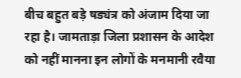बीच बहुत बड़े षड्यंत्र को अंजाम दिया जा रहा है। जामताड़ा जिला प्रशासन के आदेश को नहीं मानना इन लोगों के मनमानी रवैया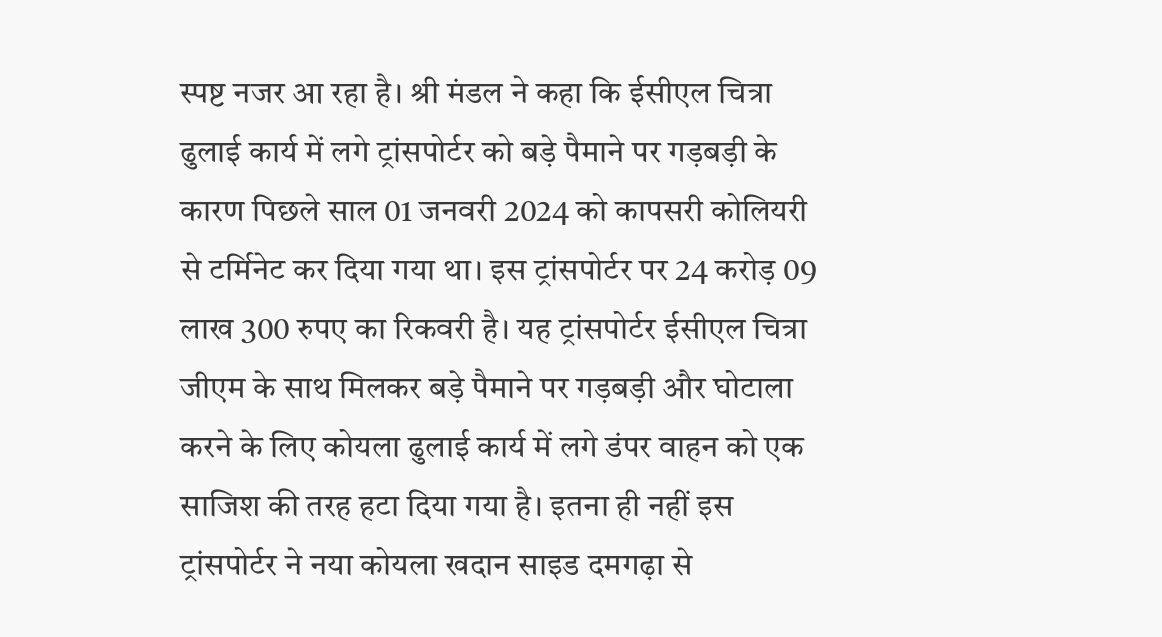स्पष्ट नजर आ रहा है। श्री मंडल ने कहा कि ईसीएल चित्रा ढुलाई कार्य में लगे ट्रांसपोर्टर को बड़े पैमाने पर गड़बड़ी के कारण पिछले साल 01 जनवरी 2024 को कापसरी कोलियरी से टर्मिनेट कर दिया गया था। इस ट्रांसपोर्टर पर 24 करोड़ 09 लाख 300 रुपए का रिकवरी है। यह ट्रांसपोर्टर ईसीएल चित्रा जीएम के साथ मिलकर बड़े पैमाने पर गड़बड़ी और घोटाला करने के लिए कोयला ढुलाई कार्य में लगे डंपर वाहन को एक साजिश की तरह हटा दिया गया है। इतना ही नहीं इस ट्रांसपोर्टर ने नया कोयला खदान साइड दमगढ़ा से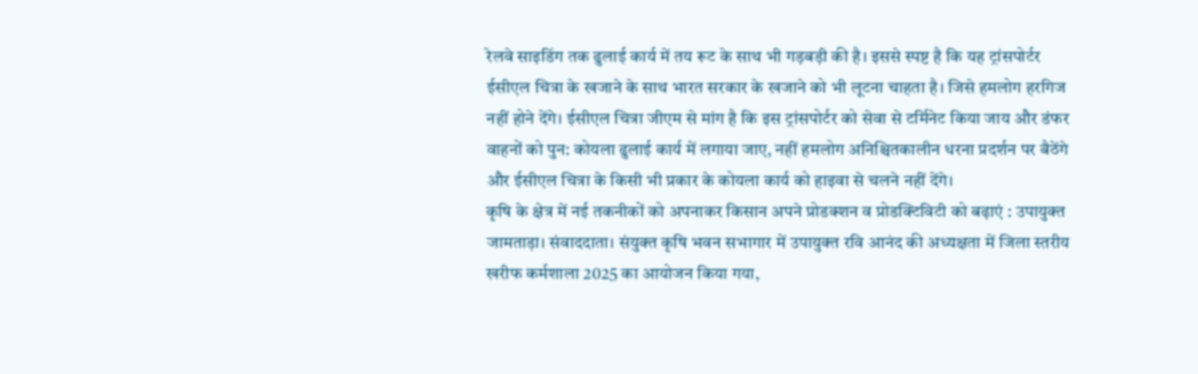रेलवे साइडिंग तक ढुलाई कार्य में तय रूट के साथ भी गड़बड़ी की है। इससे स्पष्ट है कि यह ट्रांसपोर्टर ईसीएल चित्रा के खजाने के साथ भारत सरकार के खजाने को भी लूटना चाहता है। जिसे हमलोग हरगिज नहीं होने देंगे। ईसीएल चित्रा जीएम से मांग है कि इस ट्रांसपोर्टर को सेवा से टर्मिनेट किया जाय और डंफर वाहनों को पुन: कोयला ढुलाई कार्य में लगाया जाए, नहीं हमलोग अनिश्चितकालीन धरना प्रदर्शन पर बैठेंगे और ईसीएल चित्रा के किसी भी प्रकार के कोयला कार्य को हाइवा से चलने नहीं देंगे।
कृषि के क्षेत्र में नई तकनीकों को अपनाकर किसान अपने प्रोडक्शन व प्रोडक्टिविटी को बढ़ाएं : उपायुक्त
जामताड़ा। संवाददाता। संयुक्त कृषि भवन सभागार में उपायुक्त रवि आनंद की अध्यक्षता में जिला स्तरीय खरीफ कर्मशाला 2025 का आयोजन किया गया,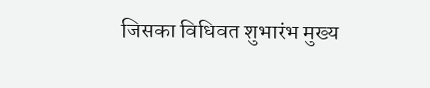जिसका विधिवत शुभारंभ मुख्य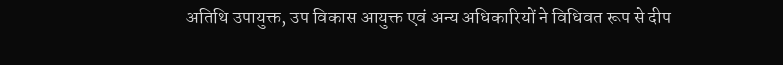अतिथि उपायुक्त, उप विकास आयुक्त एवं अन्य अधिकारियों ने विधिवत रूप से दीप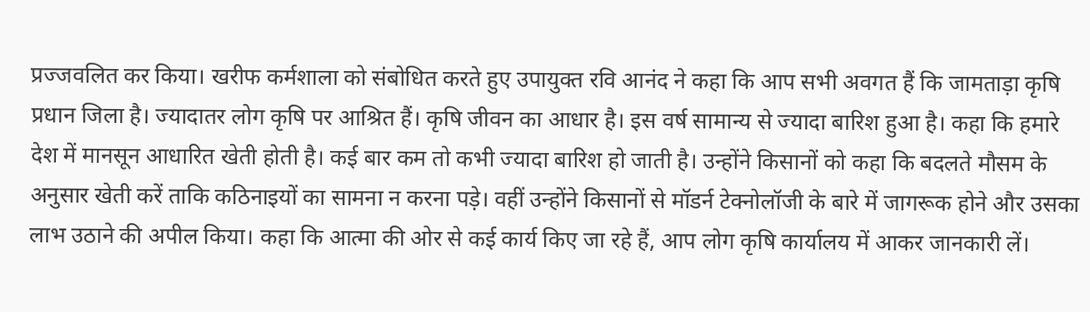प्रज्जवलित कर किया। खरीफ कर्मशाला को संबोधित करते हुए उपायुक्त रवि आनंद ने कहा कि आप सभी अवगत हैं कि जामताड़ा कृषि प्रधान जिला है। ज्यादातर लोग कृषि पर आश्रित हैं। कृषि जीवन का आधार है। इस वर्ष सामान्य से ज्यादा बारिश हुआ है। कहा कि हमारे देश में मानसून आधारित खेती होती है। कई बार कम तो कभी ज्यादा बारिश हो जाती है। उन्होंने किसानों को कहा कि बदलते मौसम के अनुसार खेती करें ताकि कठिनाइयों का सामना न करना पड़े। वहीं उन्होंने किसानों से मॉडर्न टेक्नोलॉजी के बारे में जागरूक होने और उसका लाभ उठाने की अपील किया। कहा कि आत्मा की ओर से कई कार्य किए जा रहे हैं, आप लोग कृषि कार्यालय में आकर जानकारी लें।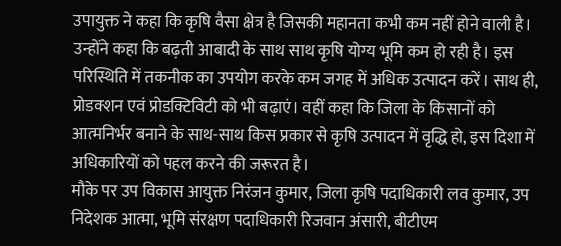उपायुक्त ने कहा कि कृषि वैसा क्षेत्र है जिसकी महानता कभी कम नहीं होने वाली है। उन्होंने कहा कि बढ़ती आबादी के साथ साथ कृषि योग्य भूमि कम हो रही है। इस परिस्थिति में तकनीक का उपयोग करके कम जगह में अधिक उत्पादन करें। साथ ही, प्रोडक्शन एवं प्रोडक्टिविटी को भी बढ़ाएं। वहीं कहा कि जिला के किसानों को आत्मनिर्भर बनाने के साथ-साथ किस प्रकार से कृषि उत्पादन में वृद्धि हो, इस दिशा में अधिकारियों को पहल करने की जरूरत है।
मौके पर उप विकास आयुक्त निरंजन कुमार, जिला कृषि पदाधिकारी लव कुमार, उप निदेशक आत्मा, भूमि संरक्षण पदाधिकारी रिजवान अंसारी, बीटीएम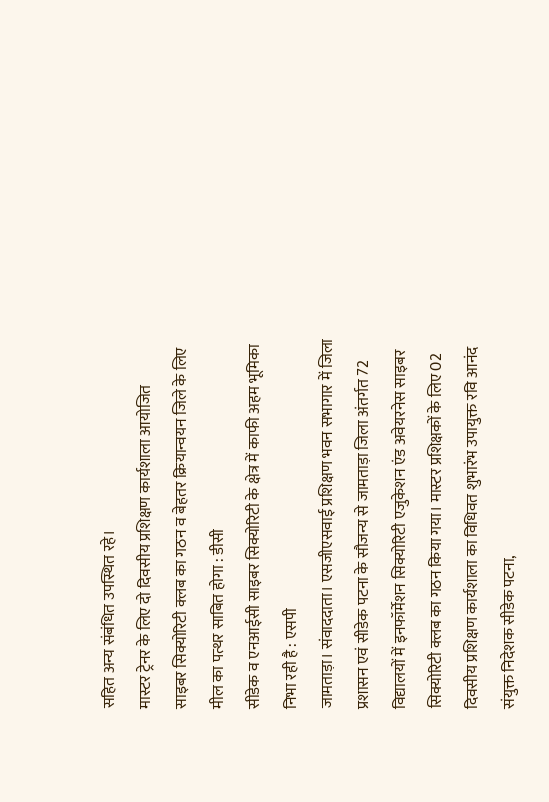सहित अन्य संबंधित उपस्थित रहे।
मास्टर ट्रेनर के लिए दो दिवसीय प्रशिक्षण कार्यशाला आयोजित
साइबर सिक्योरिटी क्लब का गठन व बेहतर क्रियान्वयन जिले के लिए मील का पत्थर साबित होगा : डीसी
सीडेक व एनआईसी साइबर सिक्योरिटी के क्षेत्र में काफी अहम भूमिका निभा रही है : एसपी
जामताड़ा। संवाददाता। एसजीएसवाई प्रशिक्षण भवन सभागार में जिला प्रशासन एवं सीडेक पटना के सौजन्य से जामताड़ा जिला अंतर्गत 72 विद्यालयों में इनफॉर्मेशन सिक्योरिटी एजुकेशन एंड अवेयरनेस साइबर सिक्योरिटी क्लब का गठन किया गया। मास्टर प्रशिक्षकों के लिए 02 दिवसीय प्रशिक्षण कार्यशाला का विधिवत शुभारंभ उपायुक्त रवि आनंद संयुक्त निदेशक सीडेक पटना,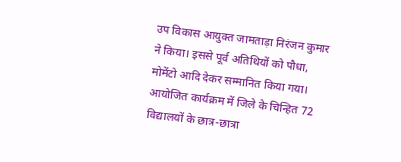उप विकास आयुक्त जामताड़ा निरंजन कुमार ने किया। इससे पूर्व अतिथियों को पौधा, मोमेंटो आदि देकर सम्मानित किया गया। आयोजित कार्यक्रम में जिले के चिन्हित 72 विद्यालयों के छात्र-छात्रा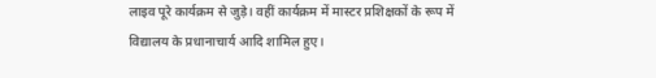लाइव पूरे कार्यक्रम से जुड़े। वहीं कार्यक्रम में मास्टर प्रशिक्षकों के रूप में विद्यालय के प्रधानाचार्य आदि शामिल हुए।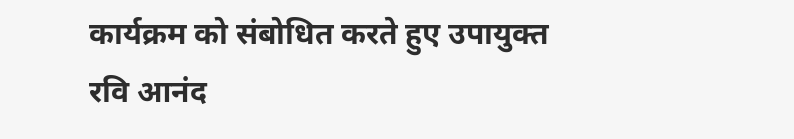कार्यक्रम को संबोधित करते हुए उपायुक्त रवि आनंद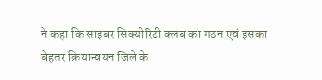ने कहा कि साइबर सिक्योरिटी क्लब का गठन एवं इसका बेहतर क्रियान्वयन जिले के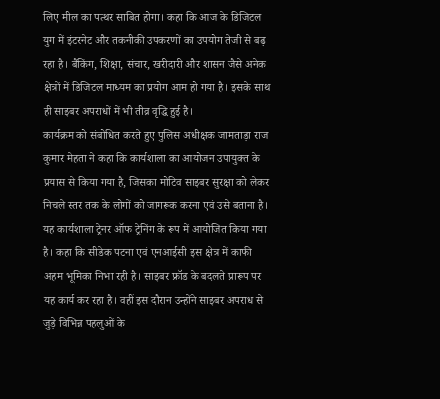लिए मील का पत्थर साबित होगा। कहा कि आज के डिजिटल युग में इंटरनेट और तकनीकी उपकरणों का उपयोग तेजी से बढ़ रहा है। बैंकिंग, शिक्षा, संचार, खरीदारी और शासन जैसे अनेक क्षेत्रों में डिजिटल माध्यम का प्रयोग आम हो गया है। इसके साथ ही साइबर अपराधों में भी तीव्र वृद्धि हुई है।
कार्यक्रम को संबोधित करते हुए पुलिस अधीक्षक जामताड़ा राज कुमार मेहता ने कहा कि कार्यशाला का आयोजन उपायुक्त के प्रयास से किया गया है, जिसका मोटिव साइबर सुरक्षा को लेकर निचले स्तर तक के लोगों को जागरूक करना एवं उसे बताना है। यह कार्यशाला ट्रेनर ऑफ ट्रेनिंग के रूप में आयोजित किया गया है। कहा कि सीडेक पटना एवं एनआईसी इस क्षेत्र में काफी अहम भूमिका निभा रही है। साइबर फ्रॉड के बदलते प्रारूप पर यह कार्य कर रहा है। वहीं इस दौरान उन्होंने साइबर अपराध से जुड़े विभिन्न पहलुओं के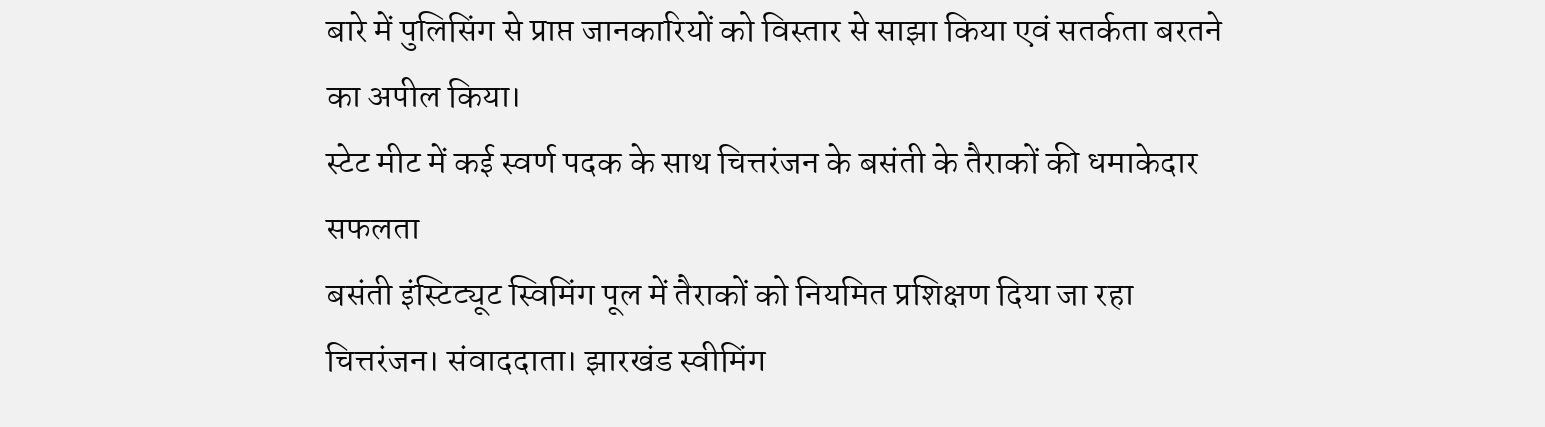बारे में पुलिसिंग से प्राप्त जानकारियों को विस्तार से साझा किया एवं सतर्कता बरतने का अपील किया।
स्टेट मीट में कई स्वर्ण पदक के साथ चित्तरंजन के बसंती के तैराकों की धमाकेदार सफलता
बसंती इंस्टिट्यूट स्विमिंग पूल में तैराकों को नियमित प्रशिक्षण दिया जा रहा
चित्तरंजन। संवाददाता। झारखंड स्वीमिंग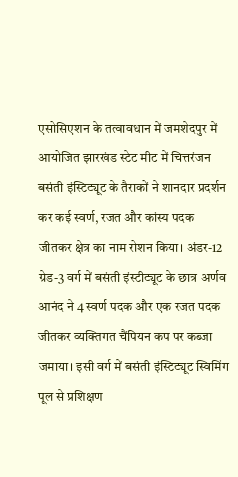एसोसिएशन के तत्वावधान में जमशेदपुर में आयोजित झारखंड स्टेट मीट में चित्तरंजन बसंती इंस्टिट्यूट के तैराकों ने शानदार प्रदर्शन कर कई स्वर्ण, रजत और कांस्य पदक जीतकर क्षेत्र का नाम रोशन किया। अंडर-12 ग्रेड-3 वर्ग में बसंती इंस्टीट्यूट के छात्र अर्णव आनंद ने 4 स्वर्ण पदक और एक रजत पदक जीतकर व्यक्तिगत चैंपियन कप पर कब्जा जमाया। इसी वर्ग में बसंती इंस्टिट्यूट स्विमिंग पूल से प्रशिक्षण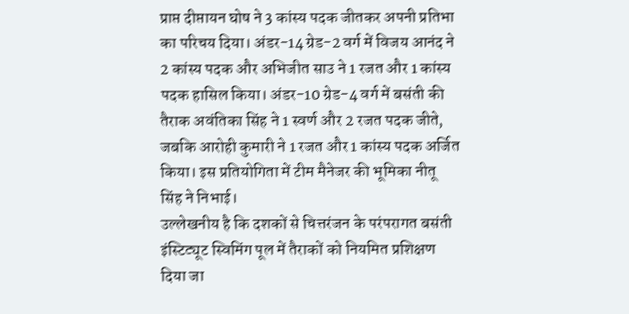प्राप्त दीप्तायन घोष ने 3 कांस्य पदक जीतकर अपनी प्रतिभा का परिचय दिया। अंडर-14 ग्रेड-2 वर्ग में विजय आनंद ने 2 कांस्य पदक और अभिजीत साउ ने 1 रजत और 1 कांस्य पदक हासिल किया। अंडर-10 ग्रेड-4 वर्ग में बसंती की तैराक अवंतिका सिंह ने 1 स्वर्ण और 2 रजत पदक जीते, जबकि आरोही कुमारी ने 1 रजत और 1 कांस्य पदक अर्जित किया। इस प्रतियोगिता में टीम मैनेजर की भूमिका नीतू सिंह ने निभाई।
उल्लेखनीय है कि दशकों से चित्तरंजन के परंपरागत बसंती इंस्टिट्यूट स्विमिंग पूल में तैराकों को नियमित प्रशिक्षण दिया जा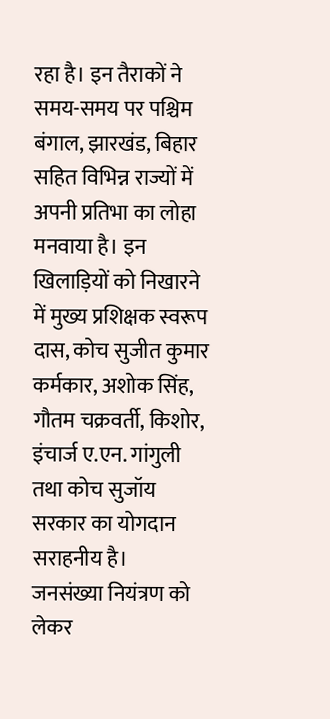रहा है। इन तैराकों ने समय-समय पर पश्चिम बंगाल, झारखंड, बिहार सहित विभिन्न राज्यों में अपनी प्रतिभा का लोहा मनवाया है। इन खिलाड़ियों को निखारने में मुख्य प्रशिक्षक स्वरूप दास, कोच सुजीत कुमार कर्मकार, अशोक सिंह, गौतम चक्रवर्ती, किशोर, इंचार्ज ए.एन. गांगुली तथा कोच सुजॉय सरकार का योगदान सराहनीय है।
जनसंख्या नियंत्रण को लेकर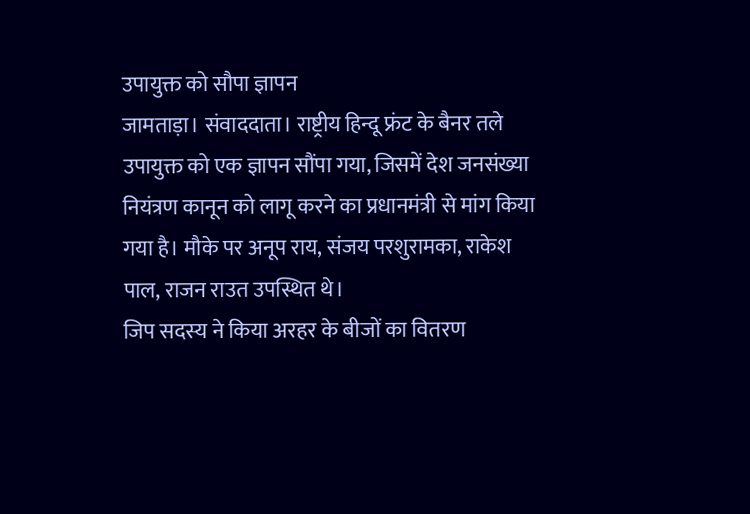उपायुक्त को सौपा ज्ञापन
जामताड़ा। संवाददाता। राष्ट्रीय हिन्दू फ्रंट के बैनर तले उपायुक्त को एक ज्ञापन सौंपा गया, जिसमें देश जनसंख्या नियंत्रण कानून को लागू करने का प्रधानमंत्री से मांग किया गया है। मौके पर अनूप राय, संजय परशुरामका, राकेश पाल, राजन राउत उपस्थित थे।
जिप सदस्य ने किया अरहर के बीजों का वितरण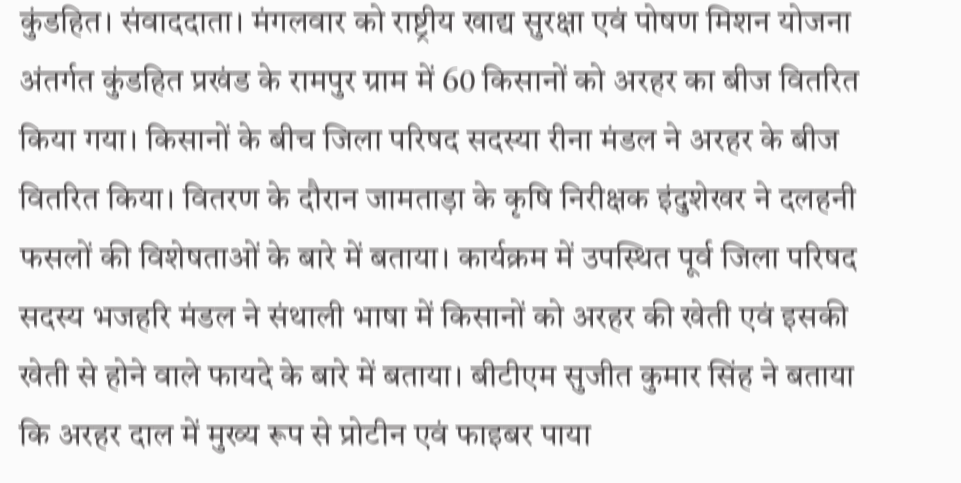कुंडहित। संवाददाता। मंगलवार को राष्ट्रीय खाद्य सुरक्षा एवं पोषण मिशन योजना अंतर्गत कुंडहित प्रखंड के रामपुर ग्राम में 60 किसानों को अरहर का बीज वितरित किया गया। किसानों के बीच जिला परिषद सदस्या रीना मंडल ने अरहर के बीज वितरित किया। वितरण के दौरान जामताड़ा के कृषि निरीक्षक इंदुशेखर ने दलहनी फसलों की विशेषताओं के बारे में बताया। कार्यक्रम में उपस्थित पूर्व जिला परिषद सदस्य भजहरि मंडल ने संथाली भाषा में किसानों को अरहर की खेती एवं इसकी खेती से होने वाले फायदे के बारे में बताया। बीटीएम सुजीत कुमार सिंह ने बताया कि अरहर दाल में मुख्य रूप से प्रोटीन एवं फाइबर पाया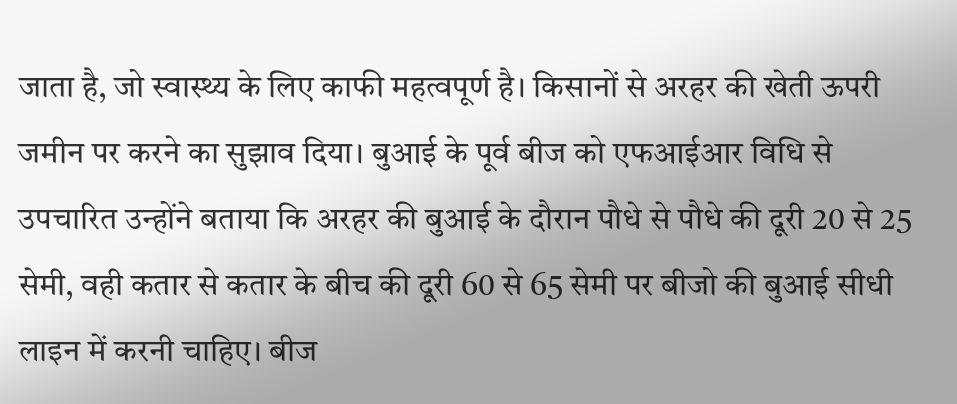जाता है, जो स्वास्थ्य के लिए काफी महत्वपूर्ण है। किसानों से अरहर की खेती ऊपरी जमीन पर करने का सुझाव दिया। बुआई के पूर्व बीज को एफआईआर विधि से उपचारित उन्होंने बताया कि अरहर की बुआई के दौरान पौधे से पौधे की दूरी 20 से 25 सेमी, वही कतार से कतार के बीच की दूरी 60 से 65 सेमी पर बीजो की बुआई सीधी लाइन में करनी चाहिए। बीज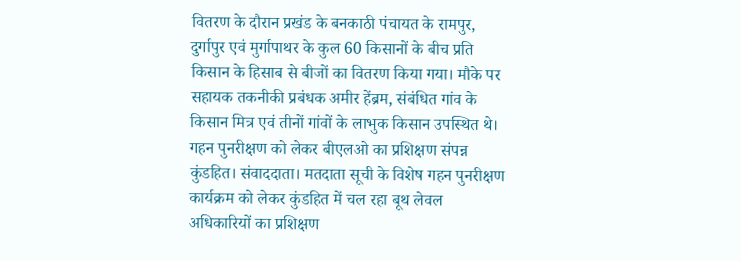वितरण के दौरान प्रखंड के बनकाठी पंचायत के रामपुर, दुर्गापुर एवं मुर्गापाथर के कुल 60 किसानों के बीच प्रति किसान के हिसाब से बीजों का वितरण किया गया। मौके पर सहायक तकनीकी प्रबंधक अमीर हेंब्रम, संबंधित गांव के किसान मित्र एवं तीनों गांवों के लाभुक किसान उपस्थित थे।
गहन पुनरीक्षण को लेकर बीएलओ का प्रशिक्षण संपन्न
कुंडहित। संवाददाता। मतदाता सूची के विशेष गहन पुनरीक्षण कार्यक्रम को लेकर कुंडहित में चल रहा बूथ लेवल अधिकारियों का प्रशिक्षण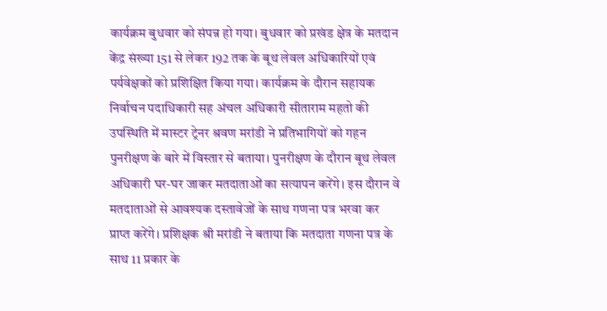कार्यक्रम बुधवार को संपन्न हो गया। बुधवार को प्रखंड क्षेत्र के मतदान केंद्र संख्या 151 से लेकर 192 तक के बूथ लेवल अधिकारियों एवं पर्यवेक्षकों को प्रशिक्षित किया गया। कार्यक्रम के दौरान सहायक निर्वाचन पदाधिकारी सह अंचल अधिकारी सीताराम महतो की उपस्थिति में मास्टर ट्रेनर श्रवण मरांडी ने प्रतिभागियों को गहन पुनरीक्षण के बारे में विस्तार से बताया। पुनरीक्षण के दौरान बूथ लेवल अधिकारी घर-घर जाकर मतदाताओं का सत्यापन करेंगे। इस दौरान वे मतदाताओं से आवश्यक दस्तावेजों के साथ गणना पत्र भरवा कर प्राप्त करेंगे। प्रशिक्षक श्री मरांडी ने बताया कि मतदाता गणना पत्र के साथ 11 प्रकार के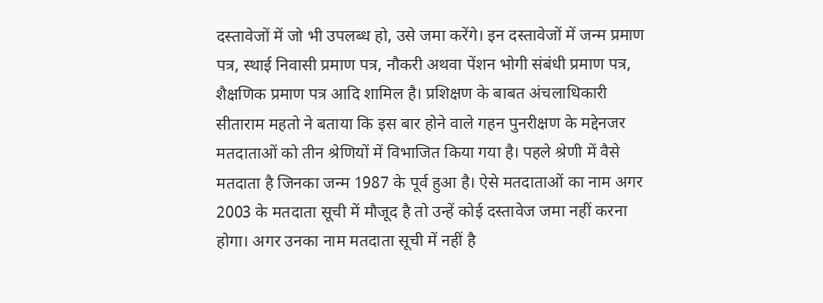दस्तावेजों में जो भी उपलब्ध हो, उसे जमा करेंगे। इन दस्तावेजों में जन्म प्रमाण पत्र, स्थाई निवासी प्रमाण पत्र, नौकरी अथवा पेंशन भोगी संबंधी प्रमाण पत्र, शैक्षणिक प्रमाण पत्र आदि शामिल है। प्रशिक्षण के बाबत अंचलाधिकारी सीताराम महतो ने बताया कि इस बार होने वाले गहन पुनरीक्षण के मद्देनजर मतदाताओं को तीन श्रेणियों में विभाजित किया गया है। पहले श्रेणी में वैसे मतदाता है जिनका जन्म 1987 के पूर्व हुआ है। ऐसे मतदाताओं का नाम अगर 2003 के मतदाता सूची में मौजूद है तो उन्हें कोई दस्तावेज जमा नहीं करना होगा। अगर उनका नाम मतदाता सूची में नहीं है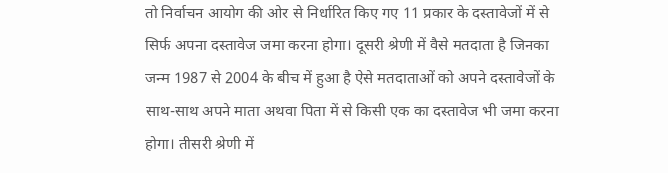तो निर्वाचन आयोग की ओर से निर्धारित किए गए 11 प्रकार के दस्तावेजों में से सिर्फ अपना दस्तावेज जमा करना होगा। दूसरी श्रेणी में वैसे मतदाता है जिनका जन्म 1987 से 2004 के बीच में हुआ है ऐसे मतदाताओं को अपने दस्तावेजों के साथ-साथ अपने माता अथवा पिता में से किसी एक का दस्तावेज भी जमा करना होगा। तीसरी श्रेणी में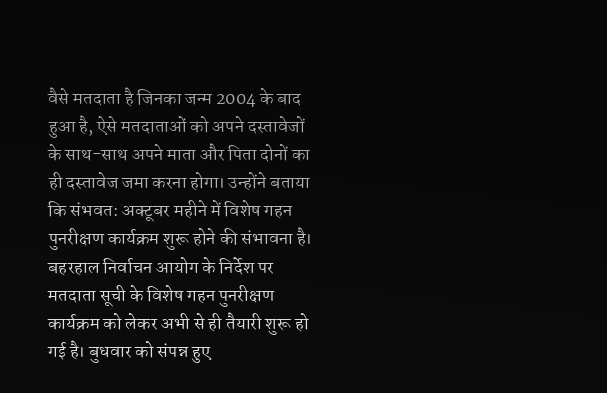वैसे मतदाता है जिनका जन्म 2004 के बाद हुआ है, ऐसे मतदाताओं को अपने दस्तावेजों के साथ-साथ अपने माता और पिता दोनों का ही दस्तावेज जमा करना होगा। उन्होंने बताया कि संभवत: अक्टूबर महीने में विशेष गहन पुनरीक्षण कार्यक्रम शुरू होने की संभावना है। बहरहाल निर्वाचन आयोग के निर्देश पर मतदाता सूची के विशेष गहन पुनरीक्षण कार्यक्रम को लेकर अभी से ही तैयारी शुरू हो गई है। बुधवार को संपन्न हुए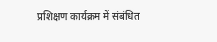प्रशिक्षण कार्यक्रम में संबंधित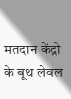मतदान केंद्रो के बूथ लेवल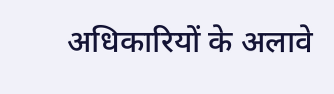अधिकारियों के अलावे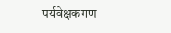पर्यवेक्षकगण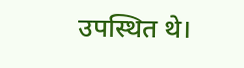उपस्थित थे।